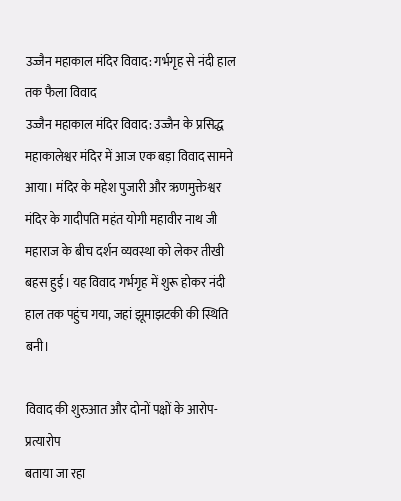उज्जैन महाकाल मंदिर विवाद: गर्भगृह से नंदी हाल तक फैला विवाद
उज्जैन महाकाल मंदिर विवाद: उज्जैन के प्रसिद्ध महाकालेश्वर मंदिर में आज एक बड़ा विवाद सामने आया। मंदिर के महेश पुजारी और ऋणमुक्तेश्वर मंदिर के गादीपति महंत योगी महावीर नाथ जी महाराज के बीच दर्शन व्यवस्था को लेकर तीखी बहस हुई। यह विवाद गर्भगृह में शुरू होकर नंदी हाल तक पहुंच गया, जहां झूमाझटकी की स्थिति बनी।

विवाद की शुरुआत और दोनों पक्षों के आरोप-प्रत्यारोप
बताया जा रहा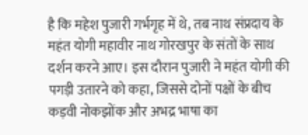है कि महेश पुजारी गर्भगृह में थे, तब नाथ संप्रदाय के महंत योगी महावीर नाथ गोरखपुर के संतों के साथ दर्शन करने आए। इस दौरान पुजारी ने महंत योगी की पगड़ी उतारने को कहा, जिससे दोनों पक्षों के बीच कड़वी नोकझोंक और अभद्र भाषा का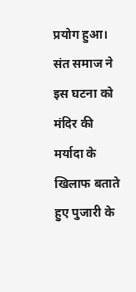प्रयोग हुआ।
संत समाज ने इस घटना को मंदिर की मर्यादा के खिलाफ बताते हुए पुजारी के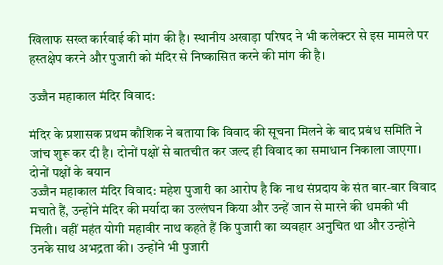खिलाफ सख्त कार्रवाई की मांग की है। स्थानीय अखाड़ा परिषद ने भी कलेक्टर से इस मामले पर हस्तक्षेप करने और पुजारी को मंदिर से निष्कासित करने की मांग की है।

उज्जैन महाकाल मंदिर विवाद:

मंदिर के प्रशासक प्रथम कौशिक ने बताया कि विवाद की सूचना मिलने के बाद प्रबंध समिति ने जांच शुरू कर दी है। दोनों पक्षों से बातचीत कर जल्द ही विवाद का समाधान निकाला जाएगा।
दोनों पक्षों के बयान
उज्जैन महाकाल मंदिर विवाद: महेश पुजारी का आरोप है कि नाथ संप्रदाय के संत बार-बार विवाद मचाते हैं, उन्होंने मंदिर की मर्यादा का उल्लंघन किया और उन्हें जान से मारने की धमकी भी मिली। वहीं महंत योगी महावीर नाथ कहते हैं कि पुजारी का व्यवहार अनुचित था और उन्होंने उनके साथ अभद्रता की। उन्होंने भी पुजारी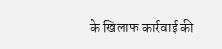के खिलाफ कार्रवाई की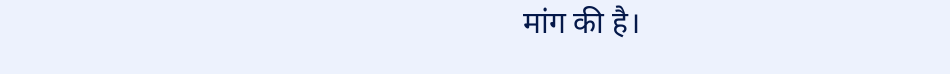मांग की है।